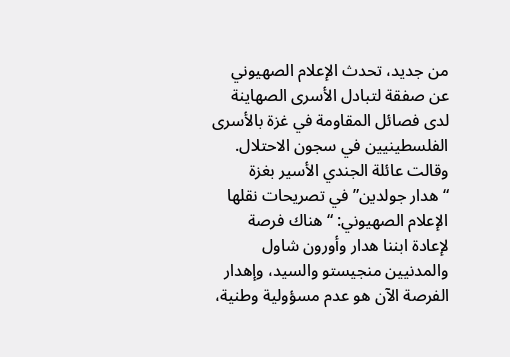من جديد، تحدث الإعلام الصهيوني عن صفقة لتبادل الأسرى الصهاينة لدى فصائل المقاومة في غزة بالأسرى الفلسطينيين في سجون الاحتلال.
وقالت عائلة الجندي الأسير بغزة “هدار جولدين” في تصريحات نقلها الإعلام الصهيوني: “هناك فرصة لإعادة ابننا هدار وأورون شاول والمدنيين منجيستو والسيد، وإهدار الفرصة الآن هو عدم مسؤولية وطنية،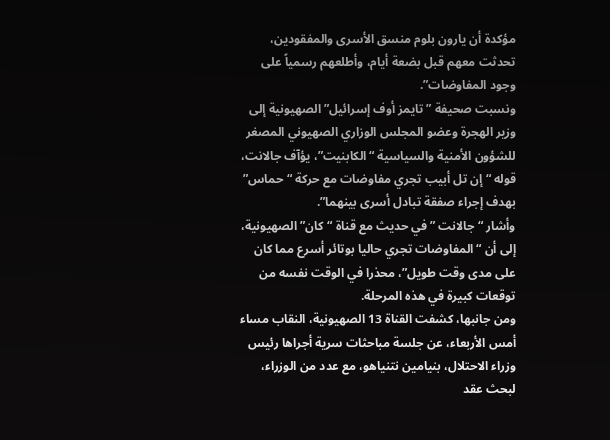مؤكدة أن يارون بلوم منسق الأسرى والمفقودين، تحدثت معهم قبل بضعة أيام، وأطلعهم رسمياً على وجود المفاوضات”.
ونسبت صحيفة ” تايمز أوف إسرائيل” الصهيونية إلى وزير الهجرة وعضو المجلس الوزاري الصهيوني المصغر للشؤون الأمنية والسياسية “الكابنيت”، يؤآف جالانت، قوله “إن تل أبيب تجري مفاوضات مع حركة “حماس” بهدف إجراء صفقة تبادل أسرى بينهما”.
وأشار “ جالانت ” في حديث مع قناة “كان” الصهيونية، إلى أن “المفاوضات تجري حاليا بوتائر أسرع مما كان على مدى وقت طويل”، محذرا في الوقت نفسه من توقعات كبيرة في هذه المرحلة.
ومن جانبها، كشفت القناة 13 الصهيونية، النقاب مساء أمس الأربعاء، عن جلسة مباحثات سرية أجراها رئيس وزراء الاحتلال، بنيامين نتنياهو، مع عدد من الوزراء، لبحث عقد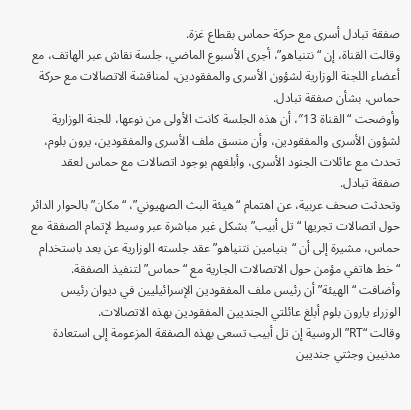صفقة تبادل أسرى مع حركة حماس بقطاع غزة.
وقالت القناة، إن “نتنياهو”، أجرى الأسبوع الماضي، جلسة نقاش عبر الهاتف، مع أعضاء اللجنة الوزارية لشؤون الأسرى والمفقودين، لمناقشة الاتصالات مع حركة حماس، بشأن صفقة تبادل.
وأوضحت “القناة 13″، أن هذه الجلسة كانت الأولى من نوعها، للجنة الوزارية لشؤون الأسرى والمفقودين، وأن منسق ملف الأسرى والمفقودين، يرون بلوم، تحدث مع عائلات الجنود الأسرى، وأبلغهم بوجود اتصالات مع حماس لعقد صفقة تبادل.
وتحدثت صحف عربية، عن اهتمام “هيئة البث الصهيوني”، “مكان” بالحوار الدائر حول اتصالات تجريها “تل أبيب” بشكل غير مباشرة عبر وسيط لإتمام الصفقة مع حماس، مشيرة إلى أن “بنيامين نتنياهو” عقد جلسته الوزارية عن بعد باستخدام “خط هاتفي مؤمن حول الاتصالات الجارية مع “حماس” لتنفيذ الصفقة.
وأضافت “الهيئة” أن رئيس ملف المفقودين الإسرائيليين في ديوان رئيس الوزراء يارون بلوم أبلغ عائلتي الجنديين المفقودين بهذه الاتصالات.
وقالت “RT” الروسية إن تل أبيب تسعى بهذه الصفقة المزعومة إلى استعادة مدنيين وجثتي جنديين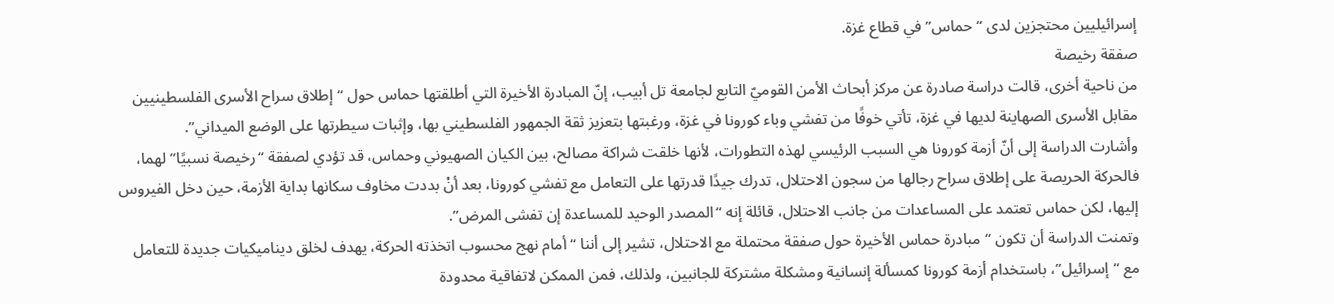إسرائيليين محتجزين لدى “حماس” في قطاع غزة.
صفقة رخيصة
من ناحية أخرى، قالت دراسة صادرة عن مركز أبحاث الأمن القوميّ التابع لجامعة تل أبيب، إنّ المبادرة الأخيرة التي أطلقتها حماس حول “إطلاق سراح الأسرى الفلسطينيين مقابل الأسرى الصهاينة لديها في غزة، تأتي خوفًا من تفشي وباء كورونا في غزة، ورغبتها بتعزيز ثقة الجمهور الفلسطيني بها، وإثبات سيطرتها على الوضع الميداني”.
وأشارت الدراسة إلى أنّ أزمة كورونا هي السبب الرئيسي لهذه التطورات، لأنها خلقت شراكة مصالح، بين الكيان الصهيوني وحماس، قد تؤدي لصفقة “رخيصة نسبيًا” لهما، فالحركة الحريصة على إطلاق سراح رجالها من سجون الاحتلال، تدرك جيدًا قدرتها على التعامل مع تفشي كورونا، بعد أنْ بددت مخاوف سكانها بداية الأزمة، حين دخل الفيروس إليها، لكن حماس تعتمد على المساعدات من جانب الاحتلال، قائلة إنه “المصدر الوحيد للمساعدة إن تفشى المرض”.
وتمنت الدراسة أن تكون “مبادرة حماس الأخيرة حول صفقة محتملة مع الاحتلال، تشير إلى أننا “أمام نهج محسوب اتخذته الحركة، يهدف لخلق ديناميكيات جديدة للتعامل مع “إسرائيل”، باستخدام أزمة كورونا كمسألة إنسانية ومشكلة مشتركة للجانبين، ولذلك، فمن الممكن لاتفاقية محدودة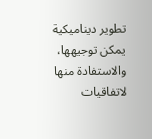تطوير ديناميكية يمكن توجيهها، والاستفادة منها لاتفاقيات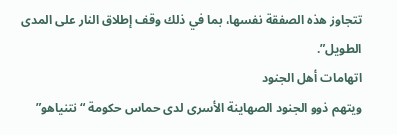تتجاوز هذه الصفقة نفسها، بما في ذلك وقف إطلاق النار على المدى الطويل”.
اتهامات أهل الجنود
ويتهم ذوو الجنود الصهاينة الأسرى لدى حماس حكومة “نتنياهو”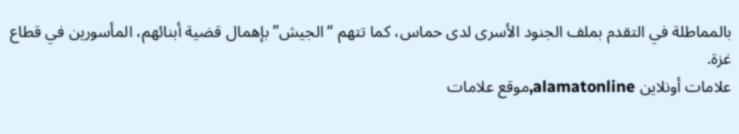بالمماطلة في التقدم بملف الجنود الأسرى لدى حماس، كما تتهم “الجيش” بإهمال قضية أبنائهم، المأسورين في قطاع غزة.
علامات أونلاين alamatonline,موقع علامات